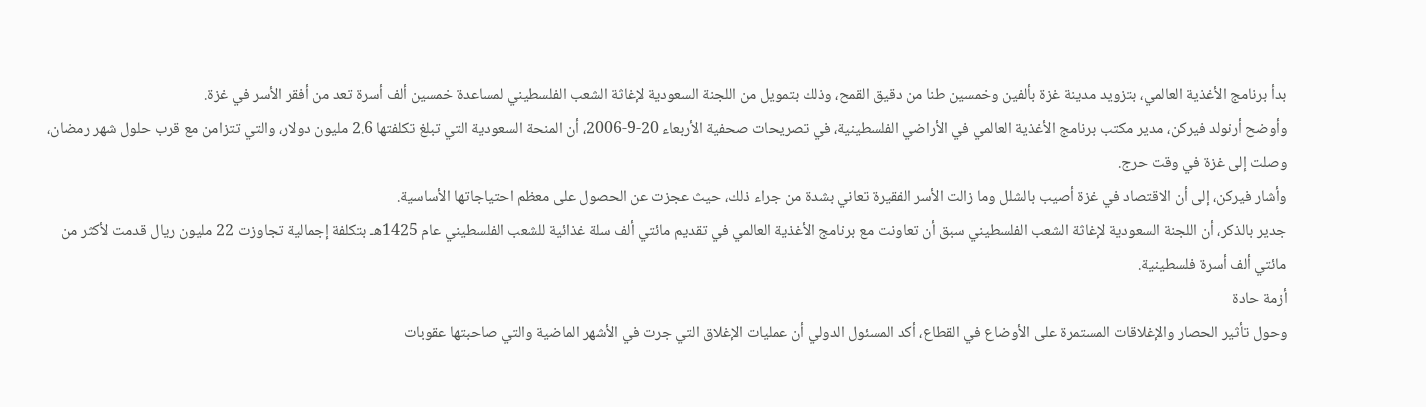بدأ برنامج الأغذية العالمي، بتزويد مدينة غزة بألفين وخمسين طنا من دقيق القمح، وذلك بتمويل من اللجنة السعودية لإغاثة الشعب الفلسطيني لمساعدة خمسين ألف أسرة تعد من أفقر الأسر في غزة.
وأوضح أرنولد فيركن، مدير مكتب برنامج الأغذية العالمي في الأراضي الفلسطينية، في تصريحات صحفية الأربعاء 20-9-2006، أن المنحة السعودية التي تبلغ تكلفتها 2.6 مليون دولار، والتي تتزامن مع قرب حلول شهر رمضان، وصلت إلى غزة في وقت حرج.
وأشار فيركن، إلى أن الاقتصاد في غزة أصيب بالشلل وما زالت الأسر الفقيرة تعاني بشدة من جراء ذلك، حيث عجزت عن الحصول على معظم احتياجاتها الأساسية.
جدير بالذكر، أن اللجنة السعودية لإغاثة الشعب الفلسطيني سبق أن تعاونت مع برنامج الأغذية العالمي في تقديم مائتي ألف سلة غذائية للشعب الفلسطيني عام 1425هـ بتكلفة إجمالية تجاوزت 22 مليون ريال قدمت لأكثر من مائتي ألف أسرة فلسطينية.
أزمة حادة
وحول تأثير الحصار والإغلاقات المستمرة على الأوضاع في القطاع، أكد المسئول الدولي أن عمليات الإغلاق التي جرت في الأشهر الماضية والتي صاحبتها عقوبات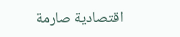اقتصادية صارمة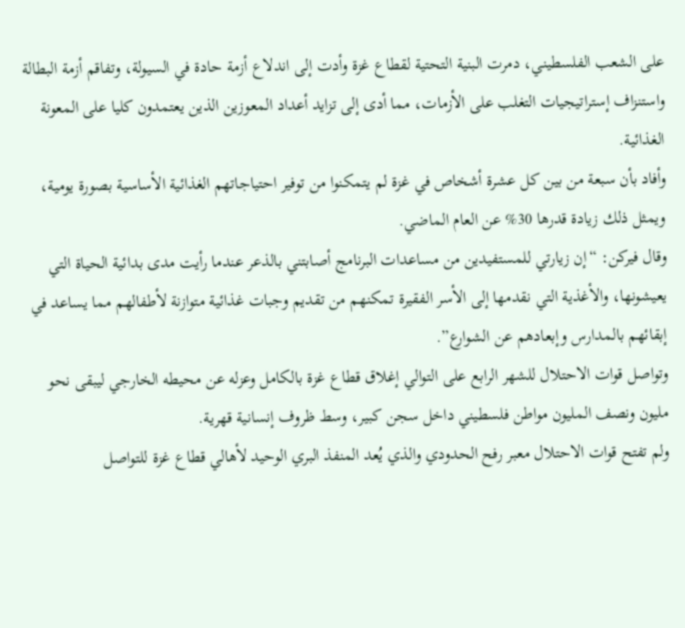على الشعب الفلسطيني، دمرت البنية التحتية لقطاع غزة وأدت إلى اندلاع أزمة حادة في السيولة، وتفاقم أزمة البطالة واستنزاف إستراتيجيات التغلب على الأزمات، مما أدى إلى تزايد أعداد المعوزين الذين يعتمدون كليا على المعونة الغذائية.
وأفاد بأن سبعة من بين كل عشرة أشخاص في غزة لم يتمكنوا من توفير احتياجاتهم الغذائية الأساسية بصورة يومية، ويمثل ذلك زيادة قدرها 30% عن العام الماضي.
وقال فيركن: “إن زيارتي للمستفيدين من مساعدات البرنامج أصابتني بالذعر عندما رأيت مدى بدائية الحياة التي يعيشونها، والأغذية التي نقدمها إلى الأسر الفقيرة تمكنهم من تقديم وجبات غذائية متوازنة لأطفالهم مما يساعد في إبقائهم بالمدارس وإبعادهم عن الشوارع”.
وتواصل قوات الاحتلال للشهر الرابع على التوالي إغلاق قطاع غزة بالكامل وعزله عن محيطه الخارجي ليبقى نحو مليون ونصف المليون مواطن فلسطيني داخل سجن كبير، وسط ظروف إنسانية قهرية.
ولم تفتح قوات الاحتلال معبر رفح الحدودي والذي يُعد المنفذ البري الوحيد لأهالي قطاع غزة للتواصل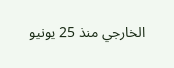الخارجي منذ 25 يونيو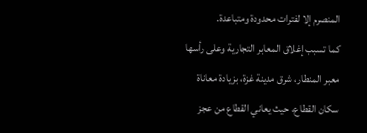المنصرم إلا لفترات محدودة ومتباعدة.
كما تسبب إغلاق المعابر التجارية وعلى رأسها معبر المنطار، شرق مدينة غزة، بزيادة معاناة سكان القطاع، حيث يعاني القطاع من عجز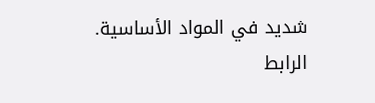شديد في المواد الأساسية.
الرابط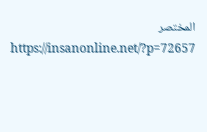المختصر https://insanonline.net/?p=72657